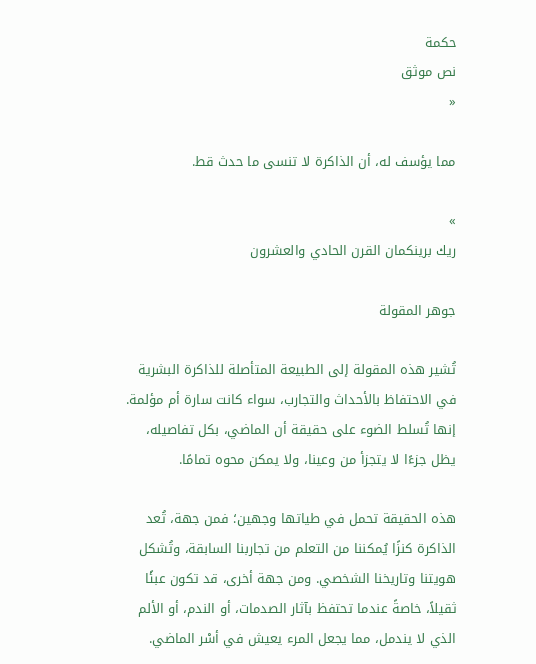حكمة
نص موثق
«

مما يؤسف له، أن الذاكرة لا تنسى ما حدث قط.

»
ريك برينكمان القرن الحادي والعشرون

جوهر المقولة

تُشير هذه المقولة إلى الطبيعة المتأصلة للذاكرة البشرية في الاحتفاظ بالأحداث والتجارب، سواء كانت سارة أم مؤلمة. إنها تُسلط الضوء على حقيقة أن الماضي، بكل تفاصيله، يظل جزءًا لا يتجزأ من وعينا، ولا يمكن محوه تمامًا.

هذه الحقيقة تحمل في طياتها وجهين؛ فمن جهة، تُعد الذاكرة كنزًا يُمكننا من التعلم من تجاربنا السابقة، وتُشكل هويتنا وتاريخنا الشخصي. ومن جهة أخرى، قد تكون عبئًا ثقيلاً، خاصةً عندما تحتفظ بآثار الصدمات، أو الندم، أو الألم الذي لا يندمل، مما يجعل المرء يعيش في أسْر الماضي.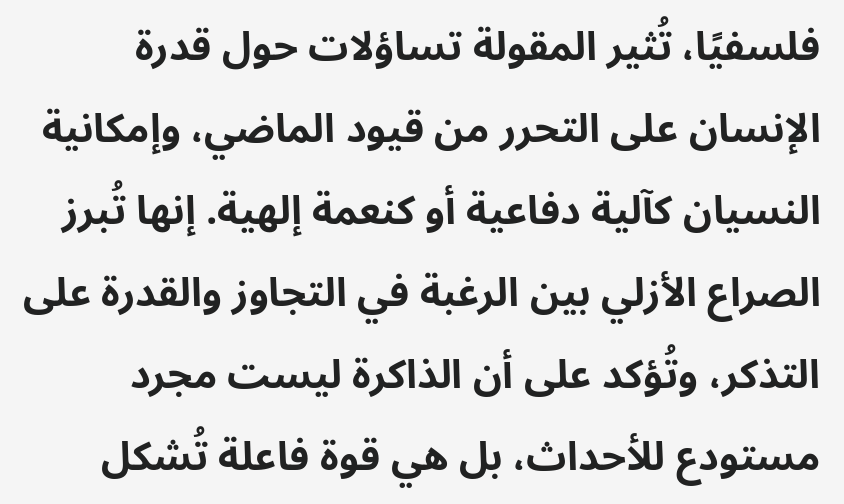فلسفيًا، تُثير المقولة تساؤلات حول قدرة الإنسان على التحرر من قيود الماضي، وإمكانية النسيان كآلية دفاعية أو كنعمة إلهية. إنها تُبرز الصراع الأزلي بين الرغبة في التجاوز والقدرة على التذكر، وتُؤكد على أن الذاكرة ليست مجرد مستودع للأحداث، بل هي قوة فاعلة تُشكل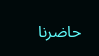حاضرنا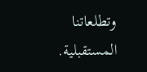وتطلعاتنا المستقبلية.